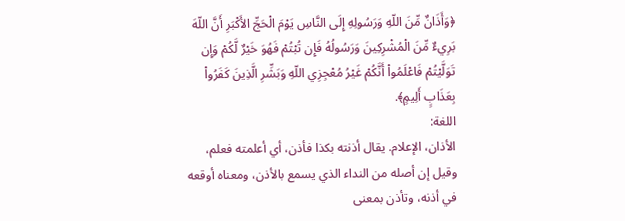﴿وَأَذَانٌ مِّنَ اللّهِ وَرَسُولِهِ إِلَى النَّاسِ يَوْمَ الْحَجِّ الأَكْبَرِ أَنَّ اللّهَ بَرِيءٌ مِّنَ الْمُشْرِكِينَ وَرَسُولُهُ فَإِن تُبْتُمْ فَهُوَ خَيْرٌ لَّكُمْ وَإِن تَوَلَّيْتُمْ فَاعْلَمُواْ أَنَّكُمْ غَيْرُ مُعْجِزِي اللّهِ وَبَشِّرِ الَّذِينَ كَفَرُواْ بِعَذَابٍ أَلِيمٍ﴾.
اللغة:
الأذان، الإعلام. يقال أذنته بكذا فأذن، أي أعلمته فعلم، وقيل إن أصله من النداء الذي يسمع بالأذن، ومعناه أوقعه في أذنه، وتأذن بمعنى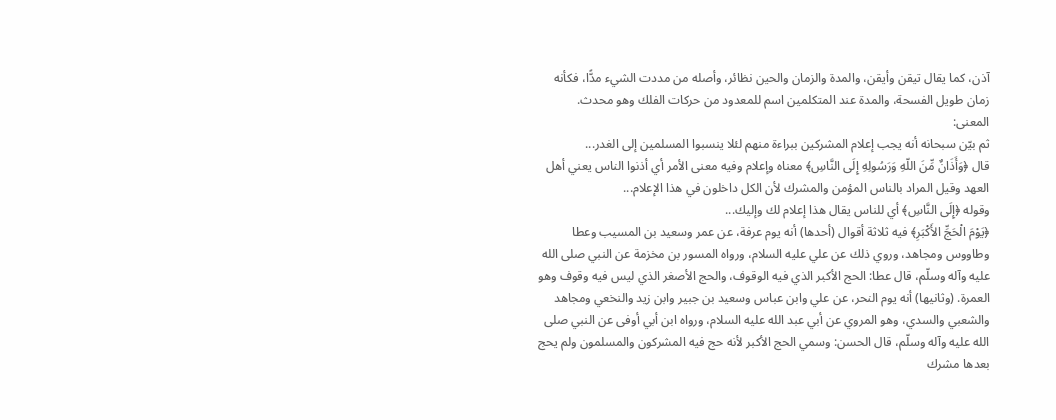آذن، كما يقال تيقن وأيقن، والمدة والزمان والحين نظائر، وأصله من مددت الشيء مدًّا، فكأنه زمان طويل الفسحة، والمدة عند المتكلمين اسم للمعدود من حركات الفلك وهو محدث.
المعنى:
ثم بيّن سبحانه أنه يجب إعلام المشركين ببراءة منهم لئلا ينسبوا المسلمين إلى الغدر...
قال ﴿وَأَذَانٌ مِّنَ اللّهِ وَرَسُولِهِ إِلَى النَّاسِ﴾ معناه وإعلام وفيه معنى الأمر أي أذنوا الناس يعني أهل العهد وقيل المراد بالناس المؤمن والمشرك لأن الكل داخلون في هذا الإعلام...
وقوله ﴿إِلَى النَّاسِ﴾ أي للناس يقال هذا إعلام لك وإليك...
﴿يَوْمَ الْحَجِّ الأَكْبَرِ﴾ فيه ثلاثة أقوال (أحدها) أنه يوم عرفة، عن عمر وسعيد بن المسيب وعطا وطاووس ومجاهد، وروي ذلك عن علي عليه السلام، ورواه المسور بن مخزمة عن النبي صلى الله عليه وآله وسلّم، قال عطا: الحج الأكبر الذي فيه الوقوف، والحج الأصغر الذي ليس فيه وقوف وهو العمرة. (وثانيها) أنه يوم النحر، عن علي وابن عباس وسعيد بن جبير وابن زيد والنخعي ومجاهد والشعبي والسدي، وهو المروي عن أبي عبد الله عليه السلام، ورواه ابن أبي أوفى عن النبي صلى الله عليه وآله وسلّم، قال الحسن: وسمي الحج الأكبر لأنه حج فيه المشركون والمسلمون ولم يحج بعدها مشرك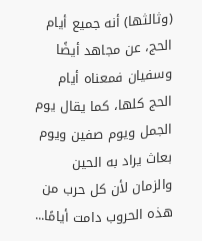(وثالثها) أنه جميع أيام الحج، عن مجاهد أيضًا وسفيان فمعناه أيام الحج كلها، كما يقال يوم الجمل ويوم صفين ويوم بعاث يراد به الحين والزمان لأن كل حرب من هذه الحروب دامت أيامًا...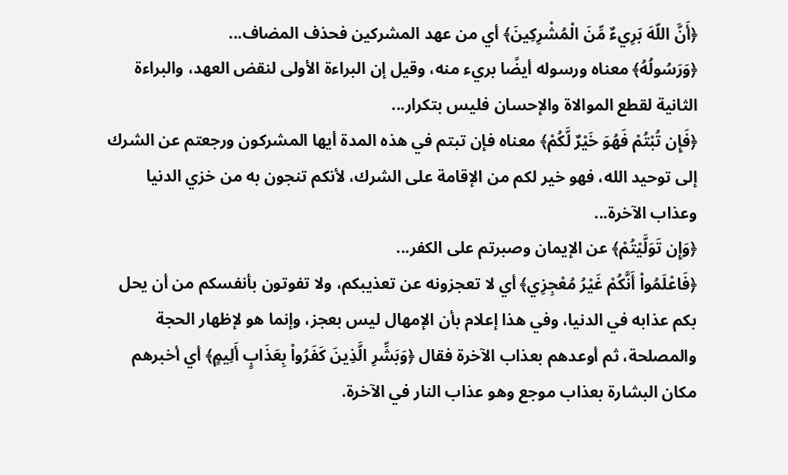﴿أَنَّ اللّهَ بَرِيءٌ مِّنَ الْمُشْرِكِينَ﴾ أي من عهد المشركين فحذف المضاف...
﴿وَرَسُولُهُ﴾ معناه ورسوله أيضًا بريء منه، وقيل إن البراءة الأولى لنقض العهد، والبراءة الثانية لقطع الموالاة والإحسان فليس بتكرار...
﴿فَإِن تُبْتُمْ فَهُوَ خَيْرٌ لَّكُمْ﴾ معناه فإن تبتم في هذه المدة أيها المشركون ورجعتم عن الشرك إلى توحيد الله، فهو خير لكم من الإقامة على الشرك، لأنكم تنجون به من خزي الدنيا وعذاب الآخرة...
﴿وَإِن تَوَلَّيْتُمْ﴾ عن الإيمان وصبرتم على الكفر...
﴿فَاعْلَمُواْ أَنَّكُمْ غَيْرُ مُعْجِزِي﴾ أي لا تعجزونه عن تعذيبكم، ولا تفوتون بأنفسكم من أن يحل بكم عذابه في الدنيا، وفي هذا إعلام بأن الإمهال ليس بعجز، وإنما هو لإظهار الحجة والمصلحة، ثم أوعدهم بعذاب الآخرة فقال ﴿وَبَشِّرِ الَّذِينَ كَفَرُواْ بِعَذَابٍ أَلِيمٍ﴾ أي أخبرهم مكان البشارة بعذاب موجع وهو عذاب النار في الآخرة.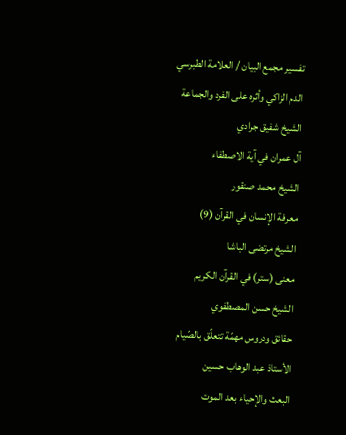تفسير مجمع البيان / العلامة الطبرسي
الدم الزاكي وأثره على الفرد والجماعة
الشيخ شفيق جرادي
آل عمران في آية الاصطفاء
الشيخ محمد صنقور
معرفة الإنسان في القرآن (9)
الشيخ مرتضى الباشا
معنى (ستر) في القرآن الكريم
الشيخ حسن المصطفوي
حقائق ودروس مهمّة تتعلّق بالصّيام
الأستاذ عبد الوهاب حسين
البعث والإحياء بعد الموت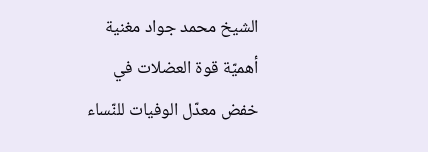الشيخ محمد جواد مغنية
أهميّة قوة العضلات في خفض معدّل الوفيات للنّساء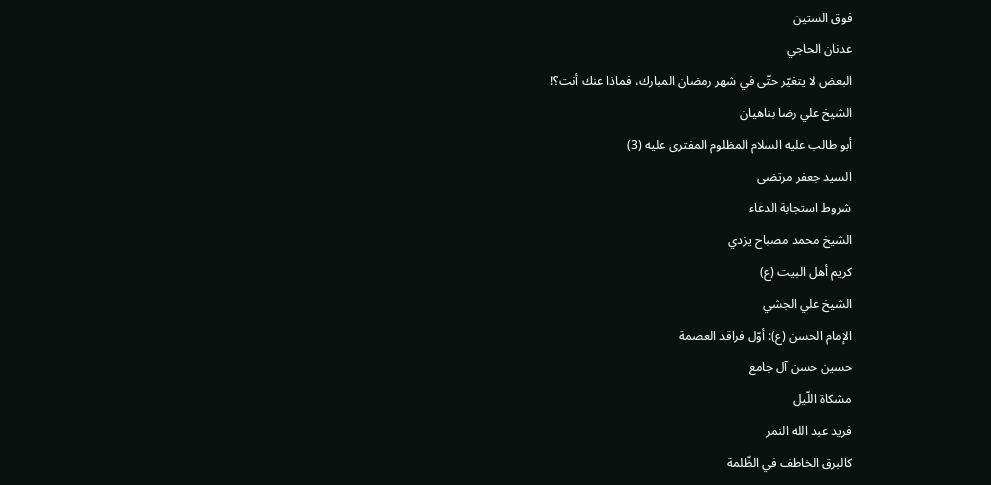فوق الستين
عدنان الحاجي
البعض لا يتغيّر حتّى في شهر رمضان المبارك، فماذا عنك أنت؟!
الشيخ علي رضا بناهيان
أبو طالب عليه السلام المظلوم المفترى عليه (3)
السيد جعفر مرتضى
شروط استجابة الدعاء
الشيخ محمد مصباح يزدي
كريم أهل البيت (ع)
الشيخ علي الجشي
الإمام الحسن (ع): أوّل فراقد العصمة
حسين حسن آل جامع
مشكاة اللّيل
فريد عبد الله النمر
كالبرق الخاطف في الظّلمة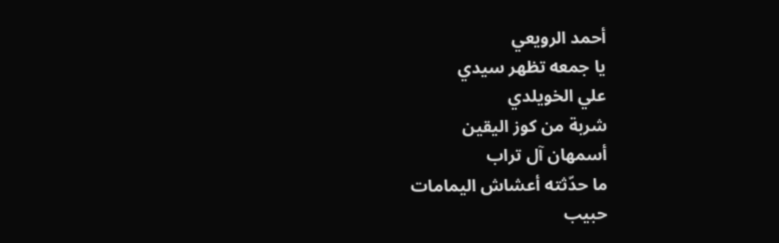أحمد الرويعي
يا جمعه تظهر سيدي
علي الخويلدي
شربة من كوز اليقين
أسمهان آل تراب
ما حدّثته أعشاش اليمامات
حبيب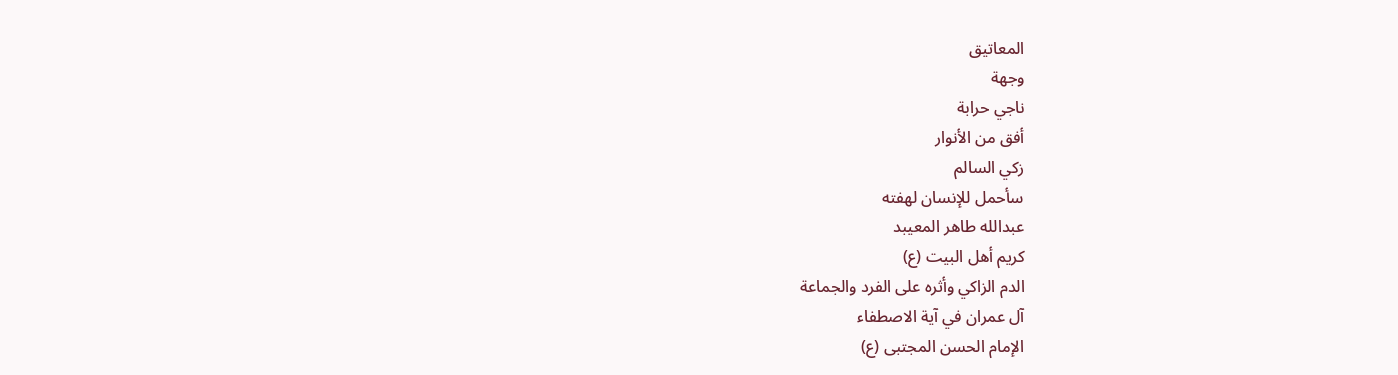المعاتيق
وجهة
ناجي حرابة
أفق من الأنوار
زكي السالم
سأحمل للإنسان لهفته
عبدالله طاهر المعيبد
كريم أهل البيت (ع)
الدم الزاكي وأثره على الفرد والجماعة
آل عمران في آية الاصطفاء
الإمام الحسن المجتبى (ع)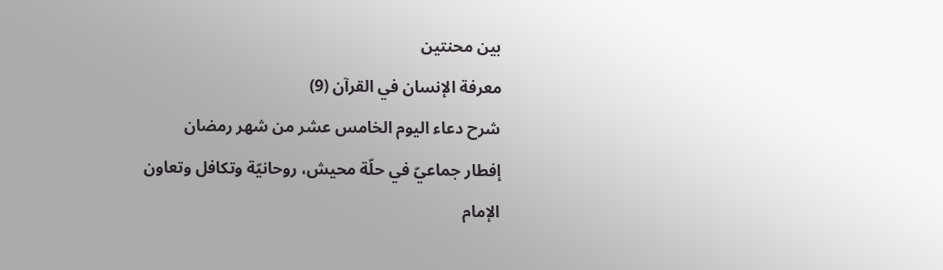بين محنتين
معرفة الإنسان في القرآن (9)
شرح دعاء اليوم الخامس عشر من شهر رمضان
إفطار جماعيّ في حلّة محيش، روحانيّة وتكافل وتعاون
الإمام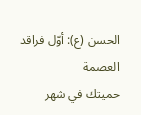الحسن (ع): أوّل فراقد العصمة
حميتك في شهر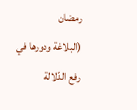رمضان
(البلاغة ودورها في رفع الدّلالة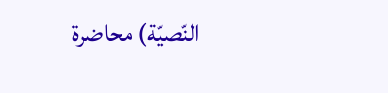النّصيّة) محاضرة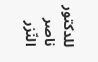للدكتور ناصر النّزر